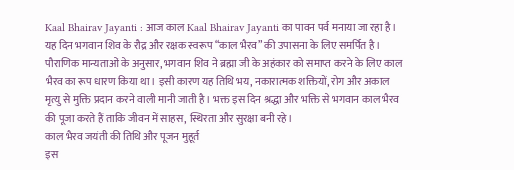Kaal Bhairav Jayanti : आज काल Kaal Bhairav Jayanti का पावन पर्व मनाया जा रहा है। यह दिन भगवान शिव के रौद्र और रक्षक स्वरूप “काल भैरव” की उपासना के लिए समर्पित है। पौराणिक मान्यताओं के अनुसार, भगवान शिव ने ब्रह्मा जी के अहंकार को समाप्त करने के लिए काल भैरव का रूप धारण किया था। इसी कारण यह तिथि भय, नकारात्मक शक्तियों, रोग और अकाल मृत्यु से मुक्ति प्रदान करने वाली मानी जाती है। भक्त इस दिन श्रद्धा और भक्ति से भगवान काल भैरव की पूजा करते हैं ताकि जीवन में साहस, स्थिरता और सुरक्षा बनी रहे।
काल भैरव जयंती की तिथि और पूजन मुहूर्त
इस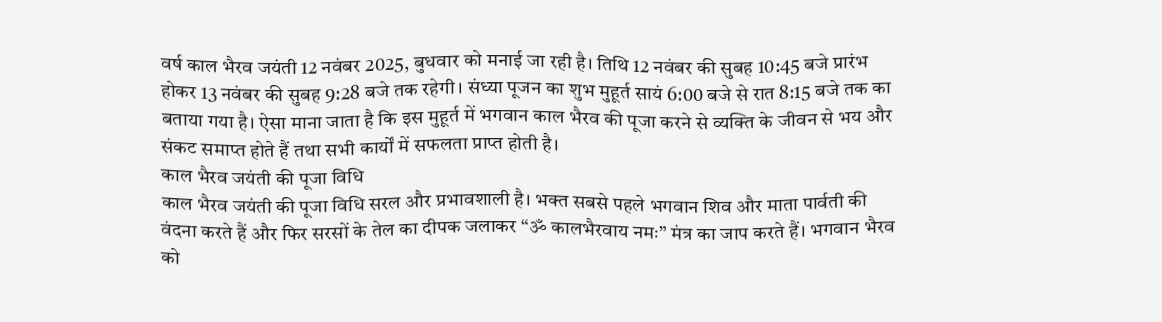वर्ष काल भैरव जयंती 12 नवंबर 2025, बुधवार को मनाई जा रही है। तिथि 12 नवंबर की सुबह 10:45 बजे प्रारंभ होकर 13 नवंबर की सुबह 9:28 बजे तक रहेगी। संध्या पूजन का शुभ मुहूर्त सायं 6:00 बजे से रात 8:15 बजे तक का बताया गया है। ऐसा माना जाता है कि इस मुहूर्त में भगवान काल भैरव की पूजा करने से व्यक्ति के जीवन से भय और संकट समाप्त होते हैं तथा सभी कार्यों में सफलता प्राप्त होती है।
काल भैरव जयंती की पूजा विधि
काल भैरव जयंती की पूजा विधि सरल और प्रभावशाली है। भक्त सबसे पहले भगवान शिव और माता पार्वती की वंदना करते हैं और फिर सरसों के तेल का दीपक जलाकर “ॐ कालभैरवाय नमः” मंत्र का जाप करते हैं। भगवान भैरव को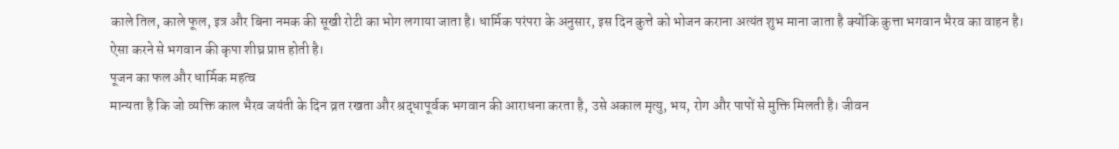काले तिल, काले फूल, इत्र और बिना नमक की सूखी रोटी का भोग लगाया जाता है। धार्मिक परंपरा के अनुसार, इस दिन कुत्ते को भोजन कराना अत्यंत शुभ माना जाता है क्योंकि कुत्ता भगवान भैरव का वाहन है। ऐसा करने से भगवान की कृपा शीघ्र प्राप्त होती है।
पूजन का फल और धार्मिक महत्व
मान्यता है कि जो व्यक्ति काल भैरव जयंती के दिन व्रत रखता और श्रद्धापूर्वक भगवान की आराधना करता है, उसे अकाल मृत्यु, भय, रोग और पापों से मुक्ति मिलती है। जीवन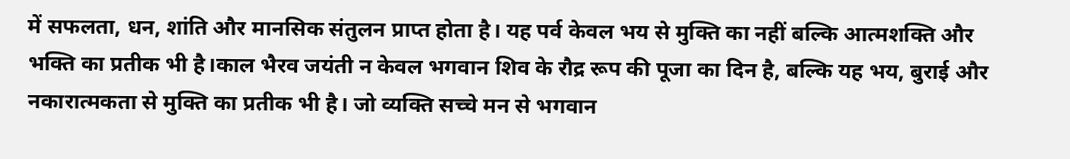में सफलता, धन, शांति और मानसिक संतुलन प्राप्त होता है। यह पर्व केवल भय से मुक्ति का नहीं बल्कि आत्मशक्ति और भक्ति का प्रतीक भी है।काल भैरव जयंती न केवल भगवान शिव के रौद्र रूप की पूजा का दिन है, बल्कि यह भय, बुराई और नकारात्मकता से मुक्ति का प्रतीक भी है। जो व्यक्ति सच्चे मन से भगवान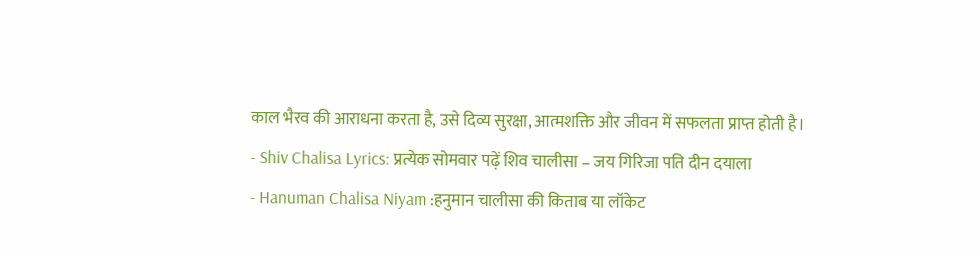काल भैरव की आराधना करता है, उसे दिव्य सुरक्षा, आत्मशक्ति और जीवन में सफलता प्राप्त होती है।
- Shiv Chalisa Lyrics: प्रत्येक सोमवार पढ़ें शिव चालीसा – जय गिरिजा पति दीन दयाला
- Hanuman Chalisa Niyam :हनुमान चालीसा की किताब या लॉकेट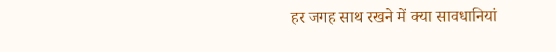हर जगह साथ रखने में क्या सावधानियां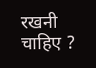रखनी चाहिए ?